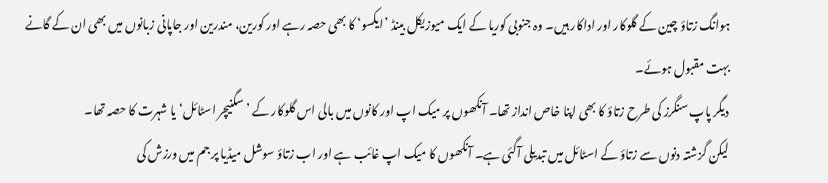ہوانگ زتاؤ چین کے گلوکار اور اداکار ہیں۔ وہ جنوبی کوریا کے ایک میوزیکل بینڈ ’ایکسو‘ کا بھی حصہ رہے اور کورین، مندرین اور جاپانی زبانوں میں بھی ان کے گانے بہت مقبول ہوئے۔
دیگر پاپ سنگرز کی طرح زتاؤ کا بھی اپنا خاص انداز تھا۔ آنکھوں پر میک اپ اور کانوں میں بالی اس گلوکار کے ’سگنیچر اسٹائل‘ یا شہرت کا حصہ تھا۔
لیکن گزشتہ دنوں سے زتاؤ کے اسٹائل میں تبدیلی آگئی ہے۔ آنکھوں کا میک اپ غائب ہے اور اب زتاؤ سوشل میڈیا پر جم میں ورزش کی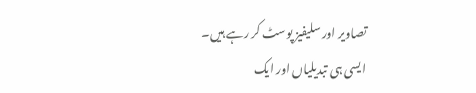تصاویر اور سلیفیز پوسٹ کر رہے ہیں۔
ایسی ہی تبدیلیاں اور ایک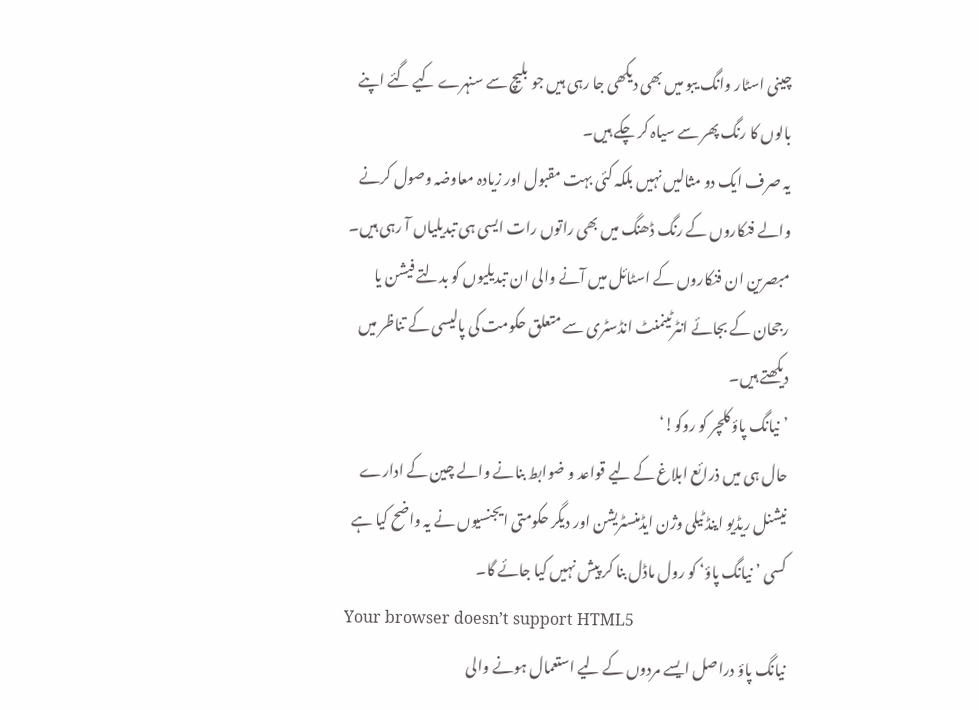چینی اسٹار وانگ یبو میں بھی دیکھی جا رہی ہیں جو بلیچ سے سنہرے کیے گئے اپنے بالوں کا رنگ پھر سے سیاہ کر چکے ہیں۔
یہ صرف ایک دو مثالیں نہیں بلکہ کئی بہت مقبول اور زیادہ معاوضہ وصول کرنے والے فنکاروں کے رنگ ڈھنگ میں بھی راتوں رات ایسی ہی تبدیلیاں آ رہی ہیں۔
مبصرین ان فنکاروں کے اسٹائل میں آنے والی ان تبدیلیوں کو بدلتے فیشن یا رجحان کے بجائے انٹرٹینمنٹ انڈسٹری سے متعلق حکومت کی پالیسی کے تناظر میں دیکھتے ہیں۔
’نیانگ پاؤ کلچر کو روکو!‘
حال ہی میں ذرائع ابلاغ کے لیے قواعد و ضوابط بنانے والے چین کے ادارے نیشنل ریڈیو اینڈ ٹیلی وژن ایڈمنسٹریشن اور دیگر حکومتی ایجنسیوں نے یہ واضح کیا ہے کسی ’نیانگ پاؤ‘ کو رول ماڈل بنا کر پیش نہیں کیا جائے گا۔
Your browser doesn’t support HTML5
نیانگ پاؤ دراصل ایسے مردوں کے لیے استعمال ہونے والی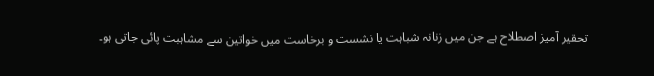تحقیر آمیز اصطلاح ہے جن میں زنانہ شباہت یا نشست و برخاست میں خواتین سے مشاہبت پائی جاتی ہو۔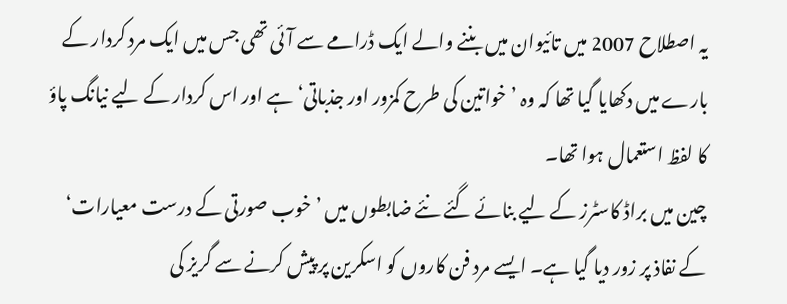یہ اصطلاح 2007 میں تائیوان میں بننے والے ایک ڈرامے سے آئی تھی جس میں ایک مرد کردار کے بارے میں دکھایا گیا تھا کہ وہ ’خواتین کی طرح کمزور اور جذباتی‘ ہے اور اس کردار کے لیے نیانگ پاؤ کا لفظ استعمال ہوا تھا۔
چین میں براڈ کاسٹرز کے لیے بنائے گئے نئے ضابطوں میں ’خوب صورتی کے درست معیارات‘ کے نفاذ پر زور دیا گیا ہے۔ ایسے مرد فن کاروں کو اسکرین پر پیش کرنے سے گریز کی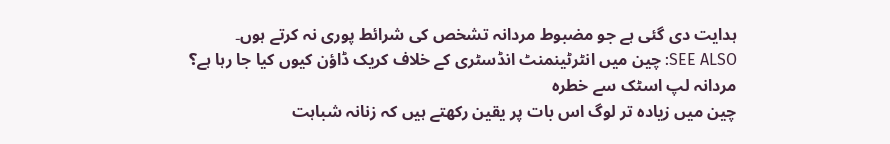ہدایت دی گئی ہے جو مضبوط مردانہ تشخص کی شرائط پوری نہ کرتے ہوں۔
SEE ALSO: چین میں انٹرٹینمنٹ انڈسٹری کے خلاف کریک ڈاؤن کیوں کیا جا رہا ہے؟
مردانہ لپ اسٹک سے خطرہ
چین میں زیادہ تر لوگ اس بات پر یقین رکھتے ہیں کہ زنانہ شباہت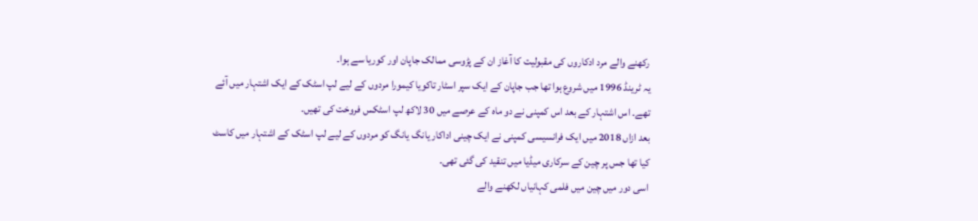رکھنے والے مرد ادکاروں کی مقبولیت کا آغاز ان کے پڑوسی ممالک جاپان اور کوریا سے ہوا۔
یہ ٹرینڈ 1996 میں شروع ہوا تھا جب جاپان کے ایک سپر اسٹار تاکویا کیمورا مردوں کے لیے لپ اسٹک کے ایک اشتہار میں آئے تھے۔ اس اشتہار کے بعد اس کمپنی نے دو ماہ کے عرصے میں 30 لاکھ لپ اسٹکس فروخت کی تھیں۔
بعد ازاں 2018 میں ایک فرانسیسی کمپنی نے ایک چینی اداکار یانگ یانگ کو مردوں کے لیے لپ اسٹک کے اشتہار میں کاسٹ کیا تھا جس پر چین کے سرکاری میڈیا میں تنقید کی گئی تھی۔
اسی دور میں چین میں فلمی کہانیاں لکھنے والے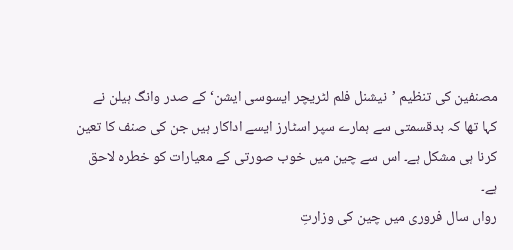مصنفین کی تنظیم ’نیشنل فلم لٹریچر ایسوسی ایشن‘ کے صدر وانگ ہیلن نے کہا تھا کہ بدقسمتی سے ہمارے سپر اسٹارز ایسے اداکار ہیں جن کی صنف کا تعین کرنا ہی مشکل ہے۔ اس سے چین میں خوب صورتی کے معیارات کو خطرہ لاحق ہے۔
رواں سال فروری میں چین کی وزارتِ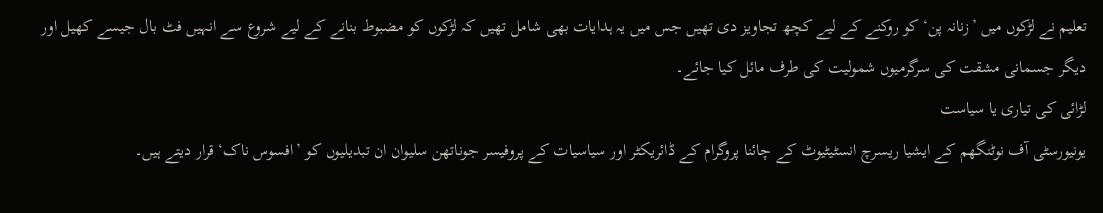تعلیم نے لڑکوں میں ’زنانہ پن‘ کو روکنے کے لیے کچھ تجاویز دی تھیں جس میں یہ ہدایات بھی شامل تھیں کہ لڑکوں کو مضبوط بنانے کے لیے شروع سے انہیں فٹ بال جیسے کھیل اور دیگر جسمانی مشقت کی سرگرمیوں شمولیت کی طرف مائل کیا جائے۔
لڑائی کی تیاری یا سیاست
یونیورسٹی آف نوٹنگھم کے ایشیا ریسرچ انسٹیٹیوٹ کے چائنا پروگرام کے ڈائریکٹر اور سیاسیات کے پروفیسر جوناتھن سلیوان ان تبدیلیوں کو ’افسوس ناک‘ قرار دیتے ہیں۔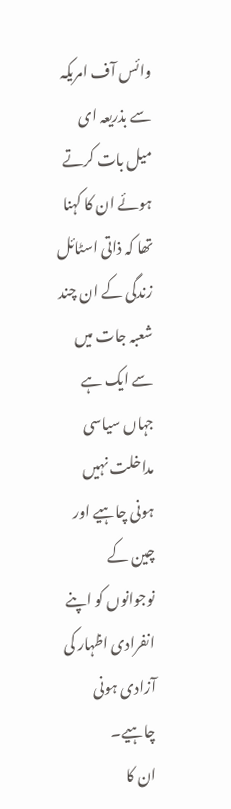وائس آف امریکہ سے بذریعہ ای میل بات کرتے ہوئے ان کا کہنا تھا کہ ذاتی اسٹائل زندگی کے ان چند شعبہ جات میں سے ایک ہے جہاں سیاسی مداخلت نہیں ہونی چاہیے اور چین کے نوجوانوں کو اپنے انفرادی اظہار کی آزادی ہونی چاہیے۔
ان کا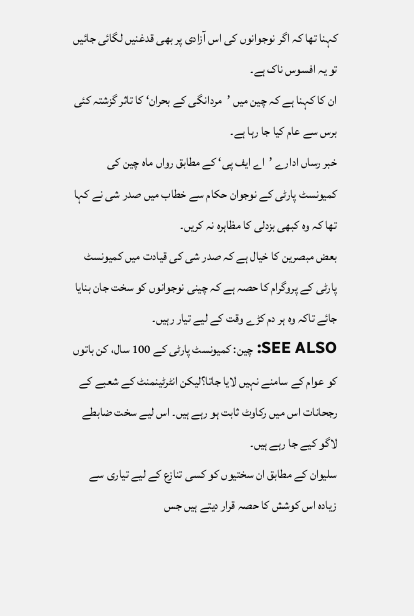کہنا تھا کہ اگر نوجوانوں کی اس آزادی پر بھی قدغنیں لگائی جائیں تو یہ افسوس ناک ہے۔
ان کا کہنا ہے کہ چین میں ’مردانگی کے بحران‘ کا تاثر گزشتہ کئی برس سے عام کیا جا رہا ہے۔
خبر رساں ادارے ’اے ایف پی‘ کے مطابق رواں ماہ چین کی کمیونسٹ پارٹی کے نوجوان حکام سے خطاب میں صدر شی نے کہا تھا کہ وہ کبھی بزدلی کا مظاہرہ نہ کریں۔
بعض مبصرین کا خیال ہے کہ صدر شی کی قیادت میں کمیونسٹ پارٹی کے پروگرام کا حصہ ہے کہ چینی نوجوانوں کو سخت جان بنایا جائے تاکہ وہ ہر دم کڑے وقت کے لیے تیار رہیں۔
SEE ALSO: چین: کمیونسٹ پارٹی کے 100 سال، کن باتوں کو عوام کے سامنے نہیں لایا جاتا؟لیکن انٹرٹینمنٹ کے شعبے کے رجحانات اس میں رکاوٹ ثابت ہو رہے ہیں۔ اس لیے سخت ضابطے لاگو کیے جا رہے ہیں۔
سلیوان کے مطابق ان سختیوں کو کسی تنازع کے لیے تیاری سے زیادہ اس کوشش کا حصہ قرار دیتے ہیں جس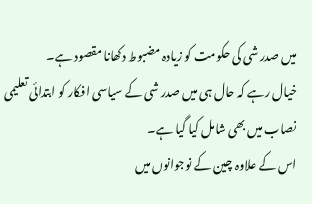میں صدر شی کی حکومت کو زیادہ مضبوط دکھانا مقصود ہے۔
خیال رہے کہ حال ہی میں صدر شی کے سیاسی افکار کو ابتدائی تعلیمی نصاب میں بھی شامل کیا گیا ہے۔
اس کے علاوہ چین کے نوجوانوں میں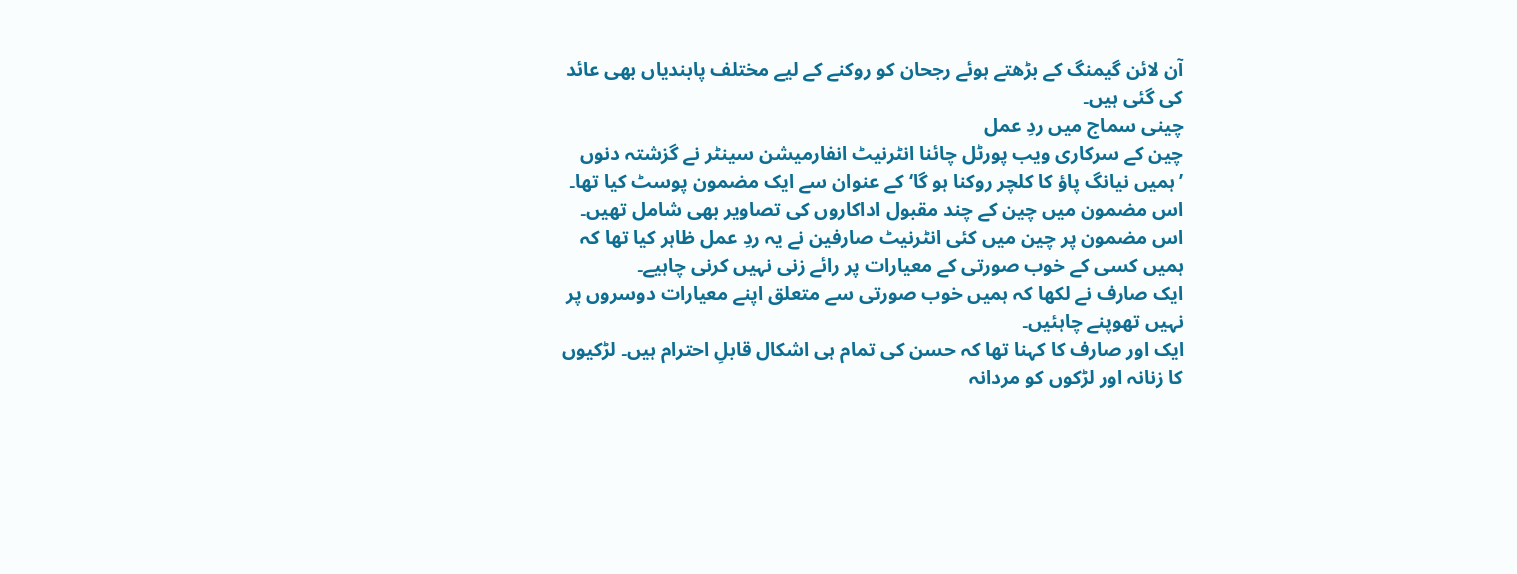آن لائن گیمنگ کے بڑھتے ہوئے رجحان کو روکنے کے لیے مختلف پابندیاں بھی عائد کی گئی ہیں۔
چینی سماج میں ردِ عمل
چین کے سرکاری ویب پورٹل چائنا انٹرنیٹ انفارمیشن سینٹر نے گزشتہ دنوں ’ہمیں نیانگ پاؤ کا کلچر روکنا ہو گا‘ کے عنوان سے ایک مضمون پوسٹ کیا تھا۔ اس مضمون میں چین کے چند مقبول اداکاروں کی تصاویر بھی شامل تھیں۔
اس مضمون پر چین میں کئی انٹرنیٹ صارفین نے یہ ردِ عمل ظاہر کیا تھا کہ ہمیں کسی کے خوب صورتی کے معیارات پر رائے زنی نہیں کرنی چاہیے۔
ایک صارف نے لکھا کہ ہمیں خوب صورتی سے متعلق اپنے معیارات دوسروں پر نہیں تھوپنے چاہئیں۔
ایک اور صارف کا کہنا تھا کہ حسن کی تمام ہی اشکال قابلِ احترام ہیں۔ لڑکیوں کا زنانہ اور لڑکوں کو مردانہ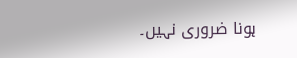ہونا ضروری نہیں۔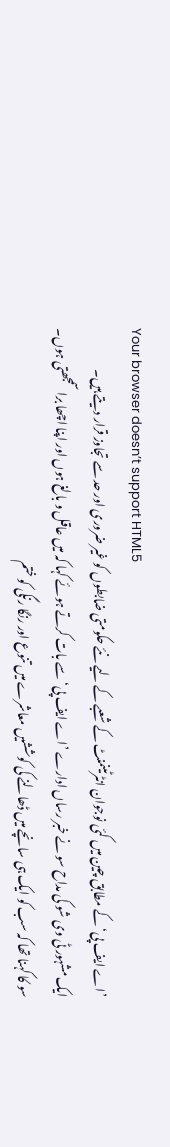Your browser doesn’t support HTML5
’اے ایف پی‘ کے مطابق چین میں کئی نوجوان انٹرٹینمنٹ کے شعبے کے لیے نئے حکومتی ضابطوں کو غیر ضروری اور حد سے تجاوز قرار دیتے ہیں۔
ایک مشہور ٹی وی شو کی مداح سو نے خبر رساں ادارے ’اے ایف پی‘ سے بات کرتے ہوئے کہا کہ میں عاقل و بالغ ہوں اور اپنا اچھا برا سمجھتی ہوں۔
سو کا کہنا تھا کہ سب کو ایک ہی سانچے میں ڈھالنے کی کوششیں معاشرے میں تنوع اور رنگا رنگی کو ختم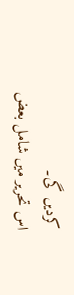کردیں گی۔
اس تحریر میں شامل بعض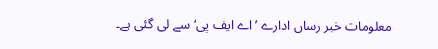معلومات خبر رساں ادارے ’اے ایف پی‘ سے لی گئی ہے۔